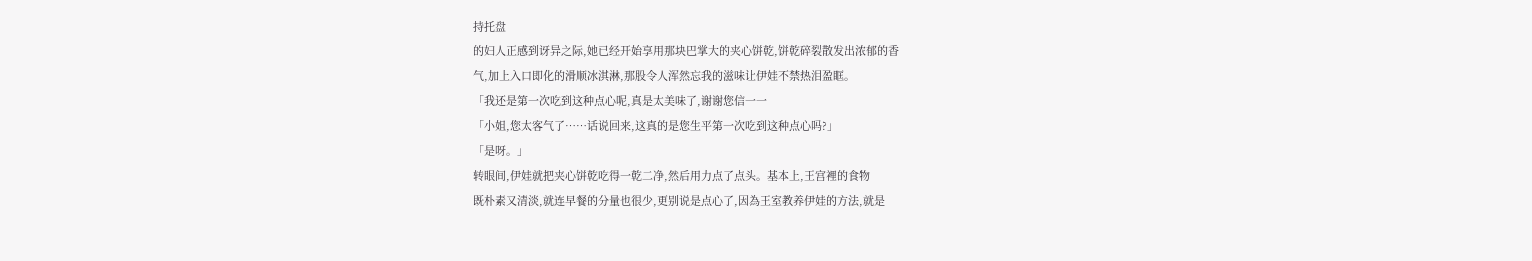持托盘
的妇人正感到讶异之际,她已经开始享用那块巴掌大的夹心饼乾,饼乾碎裂散发出浓郁的香
气,加上入口即化的滑顺冰淇淋,那股令人浑然忘我的滋味让伊娃不禁热泪盈眶。
「我还是第一次吃到这种点心呢,真是太美味了,谢谢您信一一
「小姐,您太客气了……话说回来,这真的是您生平第一次吃到这种点心吗?」
「是呀。」
转眼间,伊娃就把夹心饼乾吃得一乾二净,然后用力点了点头。基本上,王宫裡的食物
既朴素又清淡,就连早餐的分量也很少,更别说是点心了,因為王室教养伊娃的方法,就是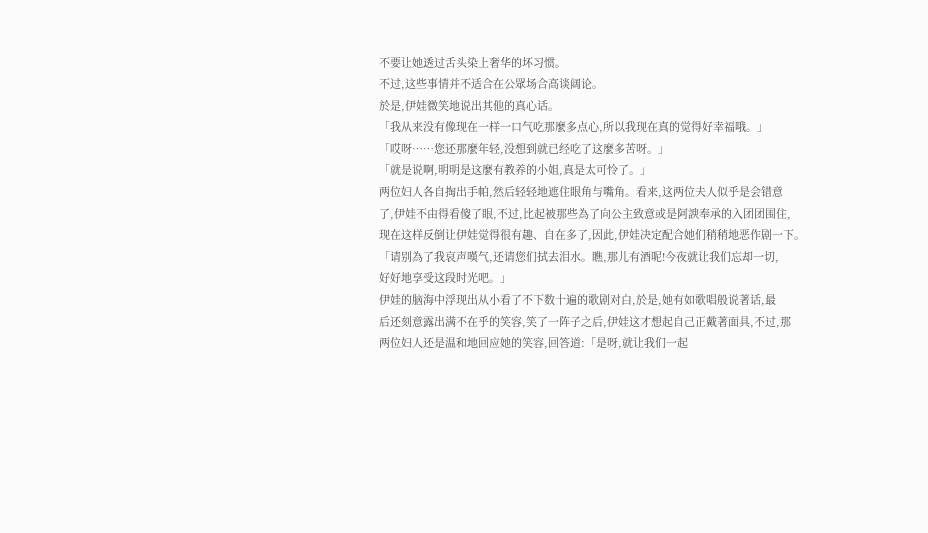不要让她透过舌头染上奢华的坏习惯。
不过,这些事情并不适合在公眾场合高谈阔论。
於是,伊娃微笑地说出其他的真心话。
「我从来没有像现在一样一口气吃那麼多点心,所以我现在真的觉得好幸福哦。」
「哎呀……您还那麼年轻,没想到就已经吃了这麼多苦呀。」
「就是说啊,明明是这麼有教养的小姐,真是太可怜了。」
两位妇人各自掏出手帕,然后轻轻地遮住眼角与嘴角。看来,这两位夫人似乎是会错意
了,伊娃不由得看傻了眼,不过,比起被那些為了向公主致意或是阿諛奉承的入团团围住,
现在这样反倒让伊娃觉得很有趣、自在多了,因此,伊娃决定配合她们稍稍地恶作剧一下。
「请别為了我哀声嘆气,还请您们拭去泪水。瞧,那儿有酒呢!今夜就让我们忘却一切,
好好地享受这段时光吧。」
伊娃的脑海中浮现出从小看了不下数十遍的歌剧对白,於是,她有如歌唱般说著话,最
后还刻意露出满不在乎的笑容,笑了一阵子之后,伊娃这才想起自己正戴著面具,不过,那
两位妇人还是温和地回应她的笑容,回答道:「是呀,就让我们一起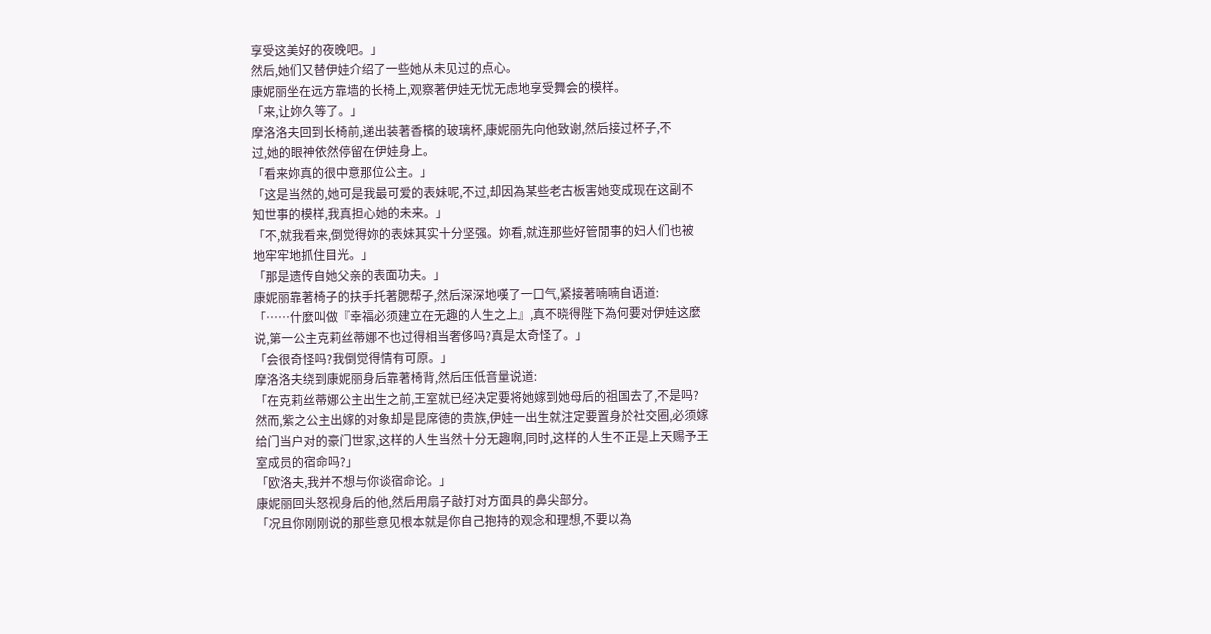享受这美好的夜晚吧。」
然后,她们又替伊娃介绍了一些她从未见过的点心。
康妮丽坐在远方靠墙的长椅上,观察著伊娃无忧无虑地享受舞会的模样。
「来,让妳久等了。」
摩洛洛夫回到长椅前,递出装著香檳的玻璃杯,康妮丽先向他致谢,然后接过杯子,不
过,她的眼神依然停留在伊娃身上。
「看来妳真的很中意那位公主。」
「这是当然的,她可是我最可爱的表妹呢,不过,却因為某些老古板害她变成现在这副不
知世事的模样,我真担心她的未来。」
「不,就我看来,倒觉得妳的表妹其实十分坚强。妳看,就连那些好管閒事的妇人们也被
地牢牢地抓住目光。」
「那是遗传自她父亲的表面功夫。」
康妮丽靠著椅子的扶手托著腮帮子,然后深深地嘆了一口气,紧接著喃喃自语道:
「……什麼叫做『幸福必须建立在无趣的人生之上』,真不晓得陛下為何要对伊娃这麼
说,第一公主克莉丝蒂娜不也过得相当奢侈吗?真是太奇怪了。」
「会很奇怪吗?我倒觉得情有可原。」
摩洛洛夫绕到康妮丽身后靠著椅背,然后压低音量说道:
「在克莉丝蒂娜公主出生之前,王室就已经决定要将她嫁到她母后的祖国去了,不是吗?
然而,紫之公主出嫁的对象却是昆席德的贵族,伊娃一出生就注定要置身於社交圈,必须嫁
给门当户对的豪门世家,这样的人生当然十分无趣啊,同时,这样的人生不正是上天赐予王
室成员的宿命吗?」
「欧洛夫,我并不想与你谈宿命论。」
康妮丽回头怒视身后的他,然后用扇子敲打对方面具的鼻尖部分。
「况且你刚刚说的那些意见根本就是你自己抱持的观念和理想,不要以為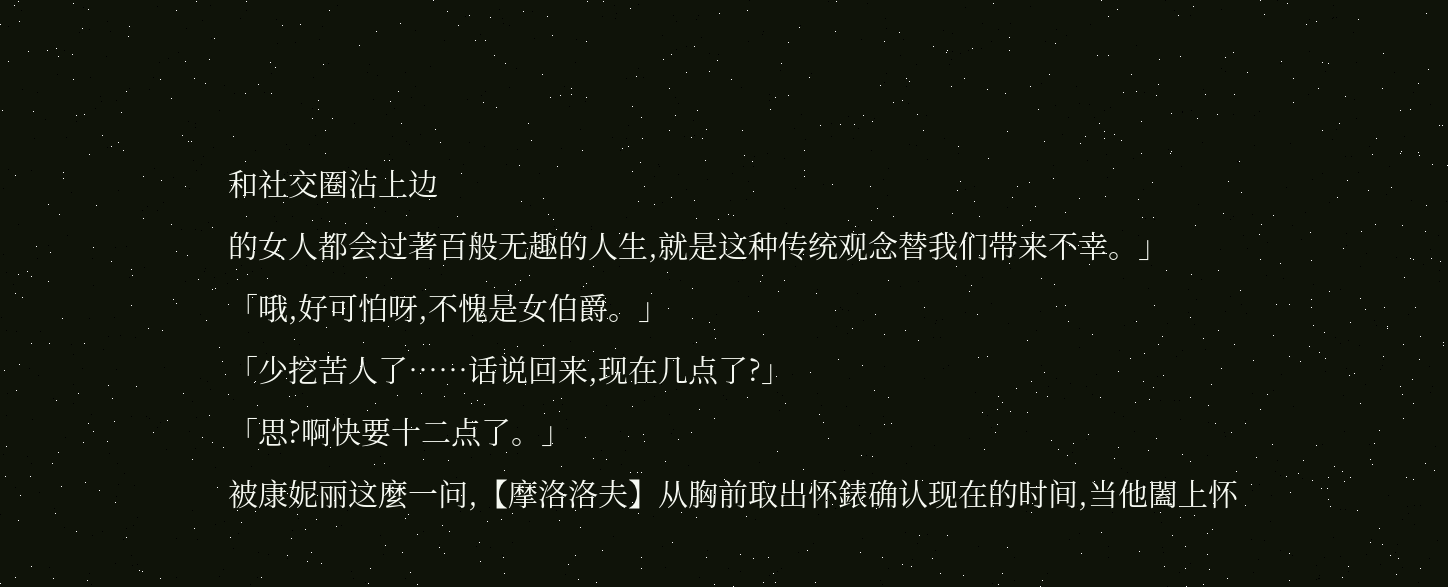和社交圈沾上边
的女人都会过著百般无趣的人生,就是这种传统观念替我们带来不幸。」
「哦,好可怕呀,不愧是女伯爵。」
「少挖苦人了……话说回来,现在几点了?」
「思?啊快要十二点了。」
被康妮丽这麼一问,【摩洛洛夫】从胸前取出怀錶确认现在的时间,当他闔上怀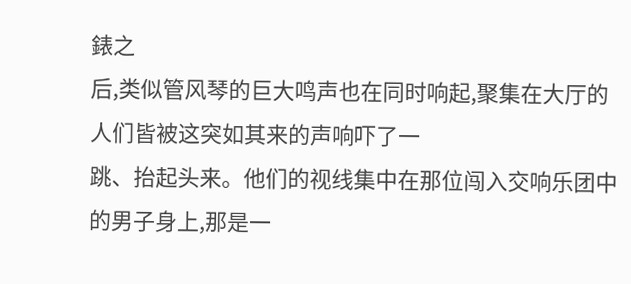錶之
后,类似管风琴的巨大鸣声也在同时响起,聚集在大厅的人们皆被这突如其来的声响吓了一
跳、抬起头来。他们的视线集中在那位闯入交响乐团中的男子身上,那是一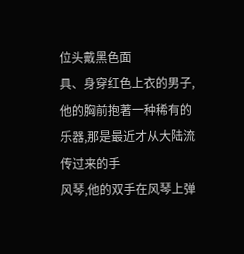位头戴黑色面
具、身穿红色上衣的男子,他的胸前抱著一种稀有的乐器,那是最近才从大陆流传过来的手
风琴,他的双手在风琴上弹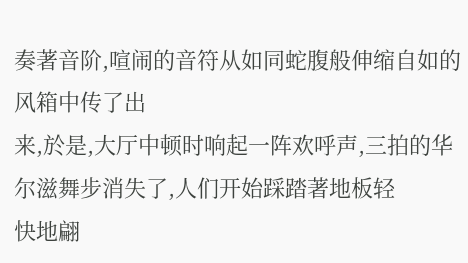奏著音阶,喧闹的音符从如同蛇腹般伸缩自如的风箱中传了出
来,於是,大厅中顿时响起一阵欢呼声,三拍的华尔滋舞步消失了,人们开始踩踏著地板轻
快地翩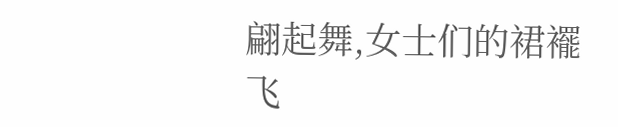翩起舞,女士们的裙襬飞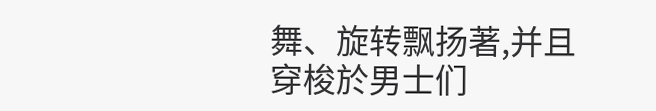舞、旋转飘扬著,并且穿梭於男士们